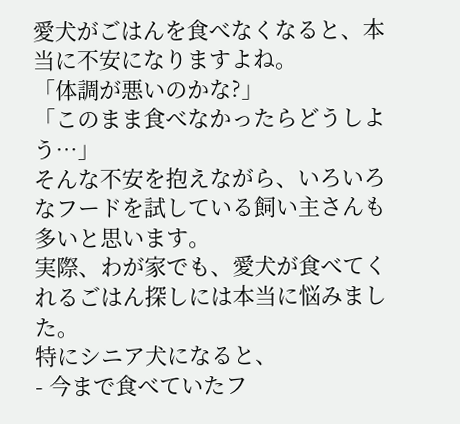愛犬がごはんを食べなくなると、本当に不安になりますよね。
「体調が悪いのかな?」
「このまま食べなかったらどうしよう…」
そんな不安を抱えながら、いろいろなフードを試している飼い主さんも多いと思います。
実際、わが家でも、愛犬が食べてくれるごはん探しには本当に悩みました。
特にシニア犬になると、
- 今まで食べていたフ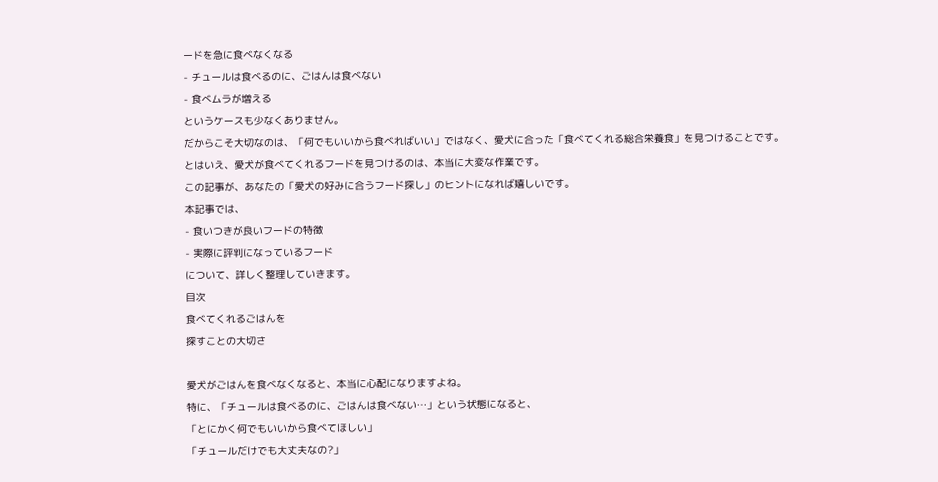ードを急に食べなくなる
- チュールは食べるのに、ごはんは食べない
- 食べムラが増える
というケースも少なくありません。
だからこそ大切なのは、「何でもいいから食べればいい」ではなく、愛犬に合った「食べてくれる総合栄養食」を見つけることです。
とはいえ、愛犬が食べてくれるフードを見つけるのは、本当に大変な作業です。
この記事が、あなたの「愛犬の好みに合うフード探し」のヒントになれば嬉しいです。
本記事では、
- 食いつきが良いフードの特徴
- 実際に評判になっているフード
について、詳しく整理していきます。
目次
食べてくれるごはんを
探すことの大切さ

愛犬がごはんを食べなくなると、本当に心配になりますよね。
特に、「チュールは食べるのに、ごはんは食べない…」という状態になると、
「とにかく何でもいいから食べてほしい」
「チュールだけでも大丈夫なの?」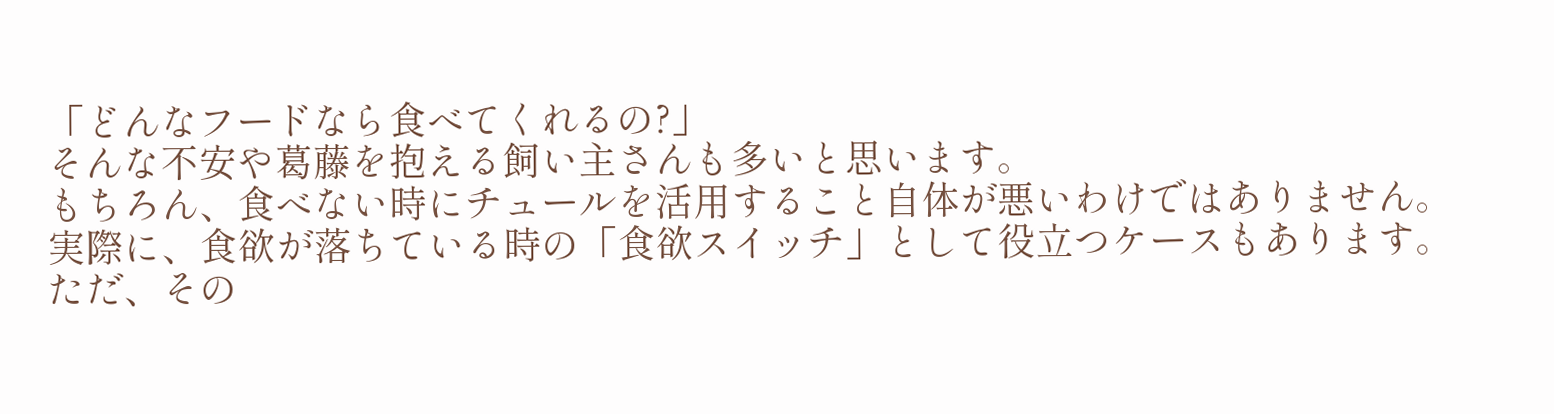「どんなフードなら食べてくれるの?」
そんな不安や葛藤を抱える飼い主さんも多いと思います。
もちろん、食べない時にチュールを活用すること自体が悪いわけではありません。
実際に、食欲が落ちている時の「食欲スイッチ」として役立つケースもあります。
ただ、その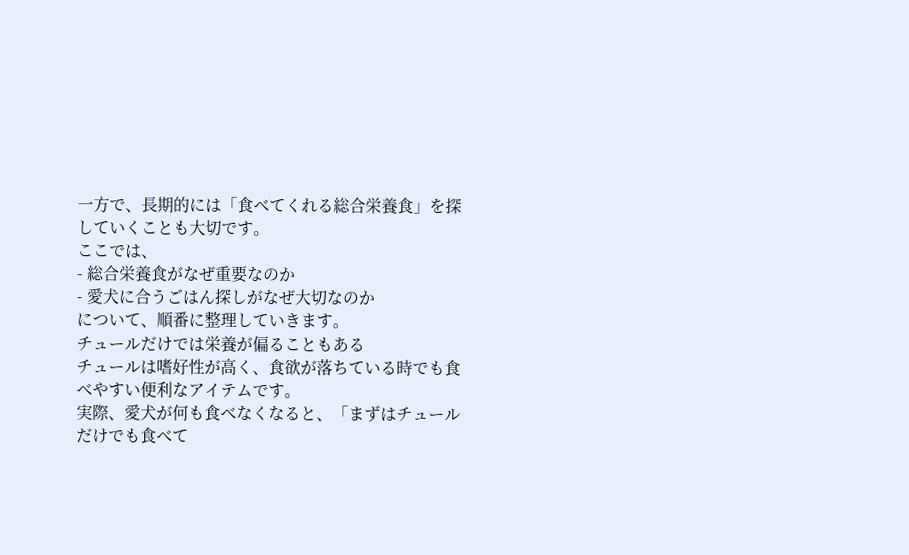一方で、長期的には「食べてくれる総合栄養食」を探していくことも大切です。
ここでは、
- 総合栄養食がなぜ重要なのか
- 愛犬に合うごはん探しがなぜ大切なのか
について、順番に整理していきます。
チュールだけでは栄養が偏ることもある
チュールは嗜好性が高く、食欲が落ちている時でも食べやすい便利なアイテムです。
実際、愛犬が何も食べなくなると、「まずはチュールだけでも食べて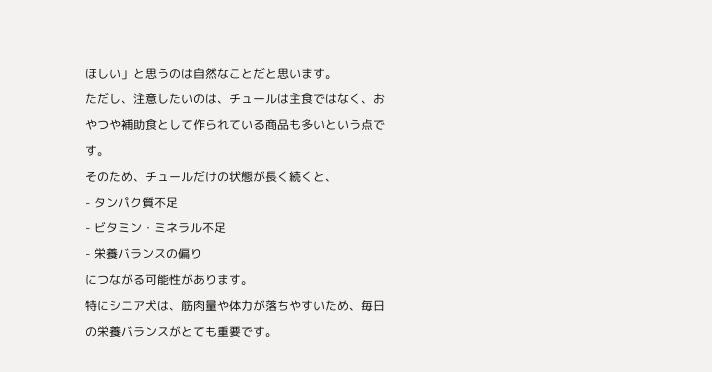ほしい」と思うのは自然なことだと思います。
ただし、注意したいのは、チュールは主食ではなく、おやつや補助食として作られている商品も多いという点です。
そのため、チュールだけの状態が長く続くと、
- タンパク質不足
- ビタミン・ミネラル不足
- 栄養バランスの偏り
につながる可能性があります。
特にシニア犬は、筋肉量や体力が落ちやすいため、毎日の栄養バランスがとても重要です。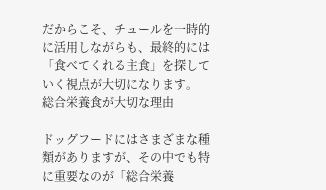だからこそ、チュールを一時的に活用しながらも、最終的には「食べてくれる主食」を探していく視点が大切になります。
総合栄養食が大切な理由

ドッグフードにはさまざまな種類がありますが、その中でも特に重要なのが「総合栄養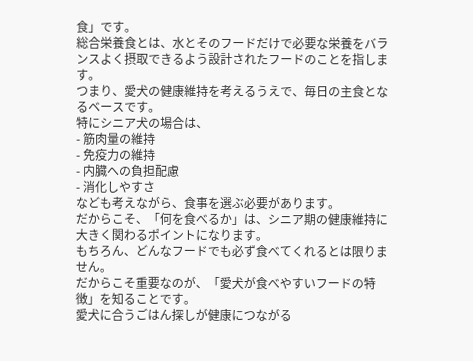食」です。
総合栄養食とは、水とそのフードだけで必要な栄養をバランスよく摂取できるよう設計されたフードのことを指します。
つまり、愛犬の健康維持を考えるうえで、毎日の主食となるベースです。
特にシニア犬の場合は、
- 筋肉量の維持
- 免疫力の維持
- 内臓への負担配慮
- 消化しやすさ
なども考えながら、食事を選ぶ必要があります。
だからこそ、「何を食べるか」は、シニア期の健康維持に大きく関わるポイントになります。
もちろん、どんなフードでも必ず食べてくれるとは限りません。
だからこそ重要なのが、「愛犬が食べやすいフードの特徴」を知ることです。
愛犬に合うごはん探しが健康につながる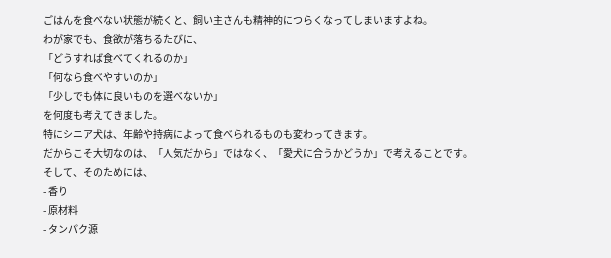ごはんを食べない状態が続くと、飼い主さんも精神的につらくなってしまいますよね。
わが家でも、食欲が落ちるたびに、
「どうすれば食べてくれるのか」
「何なら食べやすいのか」
「少しでも体に良いものを選べないか」
を何度も考えてきました。
特にシニア犬は、年齢や持病によって食べられるものも変わってきます。
だからこそ大切なのは、「人気だから」ではなく、「愛犬に合うかどうか」で考えることです。
そして、そのためには、
- 香り
- 原材料
- タンパク源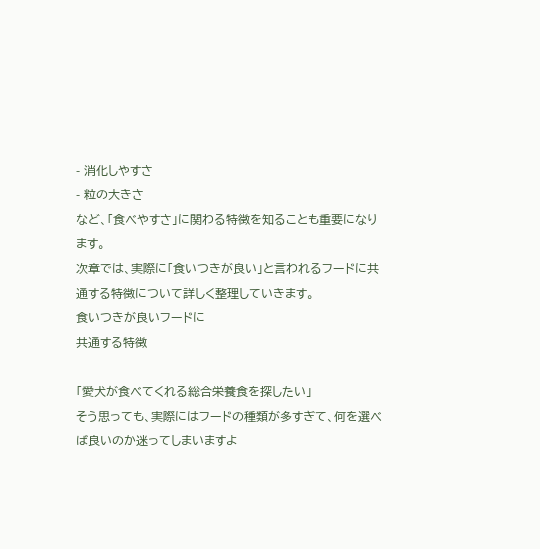- 消化しやすさ
- 粒の大きさ
など、「食べやすさ」に関わる特徴を知ることも重要になります。
次章では、実際に「食いつきが良い」と言われるフードに共通する特徴について詳しく整理していきます。
食いつきが良いフードに
共通する特徴

「愛犬が食べてくれる総合栄養食を探したい」
そう思っても、実際にはフードの種類が多すぎて、何を選べば良いのか迷ってしまいますよ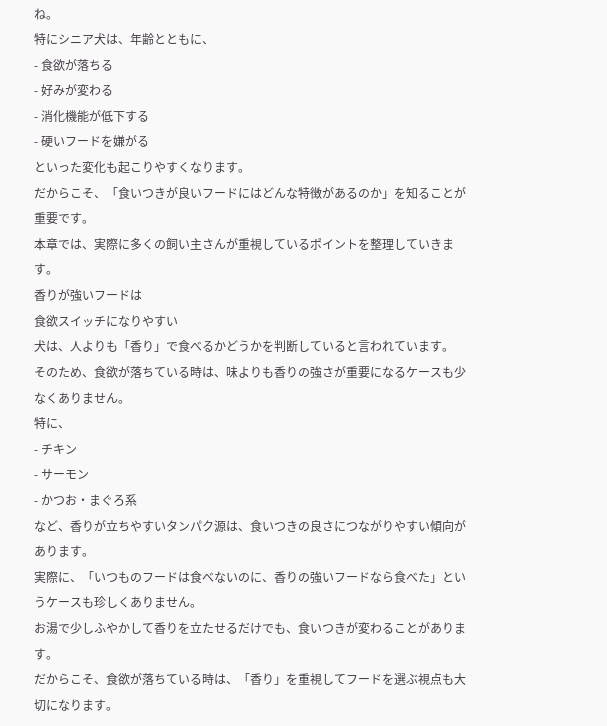ね。
特にシニア犬は、年齢とともに、
- 食欲が落ちる
- 好みが変わる
- 消化機能が低下する
- 硬いフードを嫌がる
といった変化も起こりやすくなります。
だからこそ、「食いつきが良いフードにはどんな特徴があるのか」を知ることが重要です。
本章では、実際に多くの飼い主さんが重視しているポイントを整理していきます。
香りが強いフードは
食欲スイッチになりやすい
犬は、人よりも「香り」で食べるかどうかを判断していると言われています。
そのため、食欲が落ちている時は、味よりも香りの強さが重要になるケースも少なくありません。
特に、
- チキン
- サーモン
- かつお・まぐろ系
など、香りが立ちやすいタンパク源は、食いつきの良さにつながりやすい傾向があります。
実際に、「いつものフードは食べないのに、香りの強いフードなら食べた」というケースも珍しくありません。
お湯で少しふやかして香りを立たせるだけでも、食いつきが変わることがあります。
だからこそ、食欲が落ちている時は、「香り」を重視してフードを選ぶ視点も大切になります。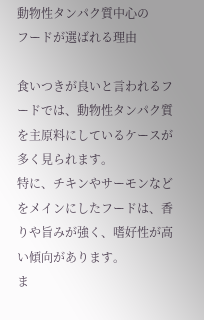動物性タンパク質中心の
フードが選ばれる理由

食いつきが良いと言われるフードでは、動物性タンパク質を主原料にしているケースが多く見られます。
特に、チキンやサーモンなどをメインにしたフードは、香りや旨みが強く、嗜好性が高い傾向があります。
ま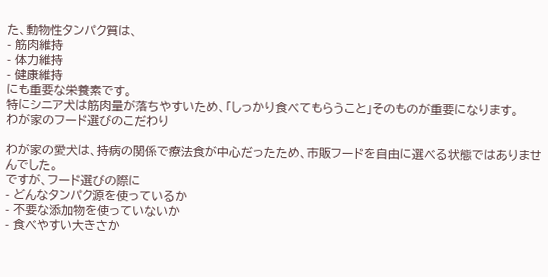た、動物性タンパク質は、
- 筋肉維持
- 体力維持
- 健康維持
にも重要な栄養素です。
特にシニア犬は筋肉量が落ちやすいため、「しっかり食べてもらうこと」そのものが重要になります。
わが家のフード選びのこだわり

わが家の愛犬は、持病の関係で療法食が中心だったため、市販フードを自由に選べる状態ではありませんでした。
ですが、フード選びの際に
- どんなタンパク源を使っているか
- 不要な添加物を使っていないか
- 食べやすい大きさか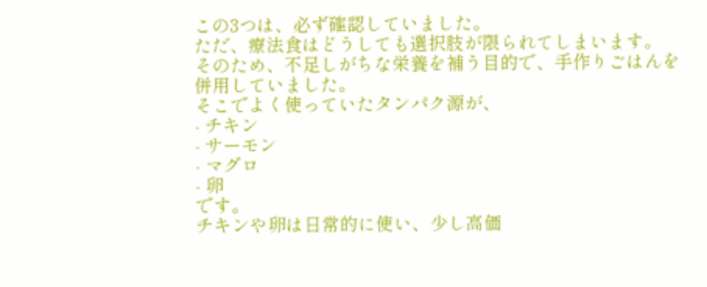この3つは、必ず確認していました。
ただ、療法食はどうしても選択肢が限られてしまいます。
そのため、不足しがちな栄養を補う目的で、手作りごはんを併用していました。
そこでよく使っていたタンパク源が、
- チキン
- サーモン
- マグロ
- 卵
です。
チキンや卵は日常的に使い、少し高価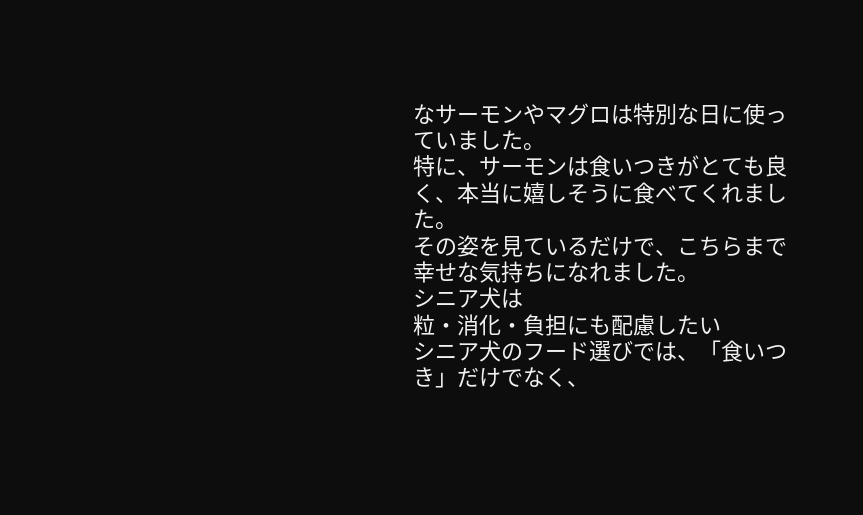なサーモンやマグロは特別な日に使っていました。
特に、サーモンは食いつきがとても良く、本当に嬉しそうに食べてくれました。
その姿を見ているだけで、こちらまで幸せな気持ちになれました。
シニア犬は
粒・消化・負担にも配慮したい
シニア犬のフード選びでは、「食いつき」だけでなく、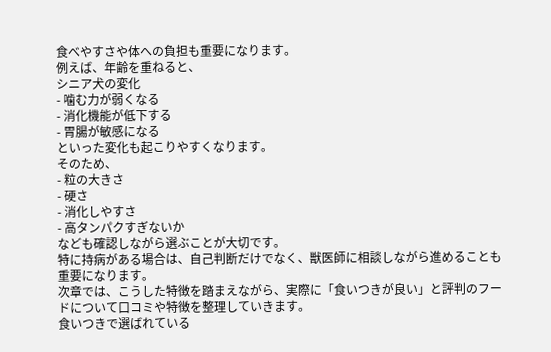食べやすさや体への負担も重要になります。
例えば、年齢を重ねると、
シニア犬の変化
- 噛む力が弱くなる
- 消化機能が低下する
- 胃腸が敏感になる
といった変化も起こりやすくなります。
そのため、
- 粒の大きさ
- 硬さ
- 消化しやすさ
- 高タンパクすぎないか
なども確認しながら選ぶことが大切です。
特に持病がある場合は、自己判断だけでなく、獣医師に相談しながら進めることも重要になります。
次章では、こうした特徴を踏まえながら、実際に「食いつきが良い」と評判のフードについて口コミや特徴を整理していきます。
食いつきで選ばれている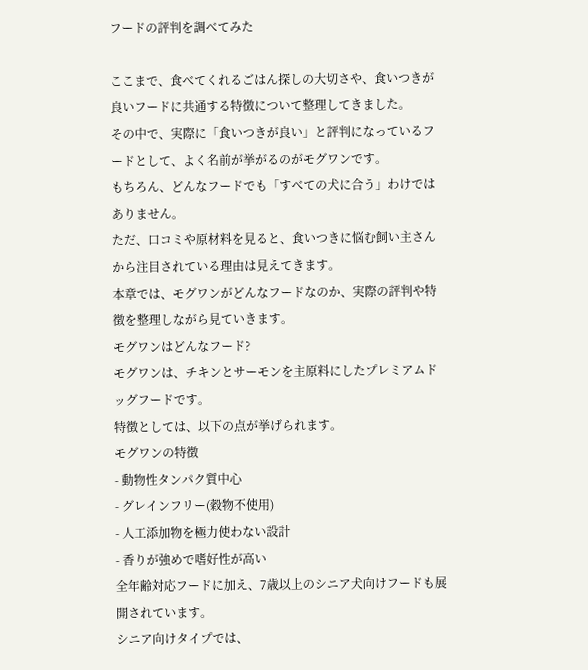フードの評判を調べてみた

ここまで、食べてくれるごはん探しの大切さや、食いつきが良いフードに共通する特徴について整理してきました。
その中で、実際に「食いつきが良い」と評判になっているフードとして、よく名前が挙がるのがモグワンです。
もちろん、どんなフードでも「すべての犬に合う」わけではありません。
ただ、口コミや原材料を見ると、食いつきに悩む飼い主さんから注目されている理由は見えてきます。
本章では、モグワンがどんなフードなのか、実際の評判や特徴を整理しながら見ていきます。
モグワンはどんなフード?
モグワンは、チキンとサーモンを主原料にしたプレミアムドッグフードです。
特徴としては、以下の点が挙げられます。
モグワンの特徴
- 動物性タンパク質中心
- グレインフリー(穀物不使用)
- 人工添加物を極力使わない設計
- 香りが強めで嗜好性が高い
全年齢対応フードに加え、7歳以上のシニア犬向けフードも展開されています。
シニア向けタイプでは、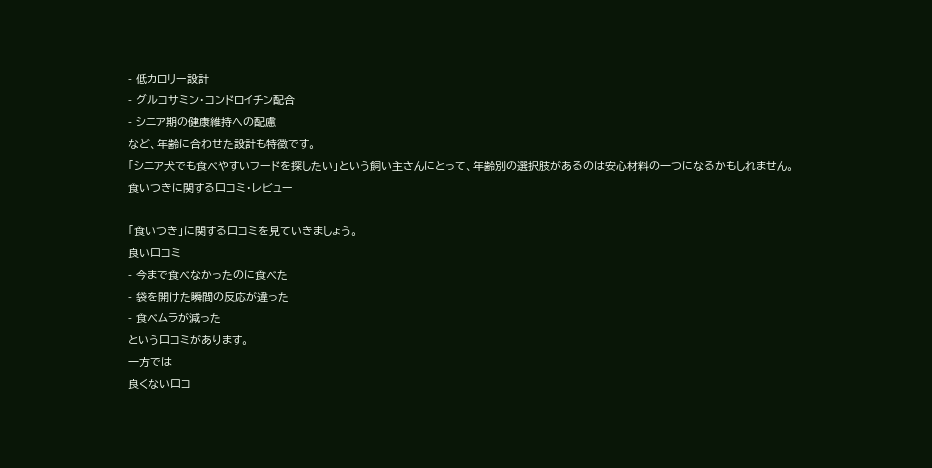- 低カロリー設計
- グルコサミン・コンドロイチン配合
- シニア期の健康維持への配慮
など、年齢に合わせた設計も特徴です。
「シニア犬でも食べやすいフードを探したい」という飼い主さんにとって、年齢別の選択肢があるのは安心材料の一つになるかもしれません。
食いつきに関する口コミ・レビュー

「食いつき」に関する口コミを見ていきましょう。
良い口コミ
- 今まで食べなかったのに食べた
- 袋を開けた瞬間の反応が違った
- 食べムラが減った
という口コミがあります。
一方では
良くない口コ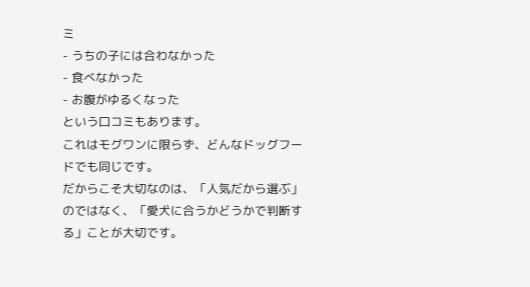ミ
- うちの子には合わなかった
- 食べなかった
- お腹がゆるくなった
という口コミもあります。
これはモグワンに限らず、どんなドッグフードでも同じです。
だからこそ大切なのは、「人気だから選ぶ」のではなく、「愛犬に合うかどうかで判断する」ことが大切です。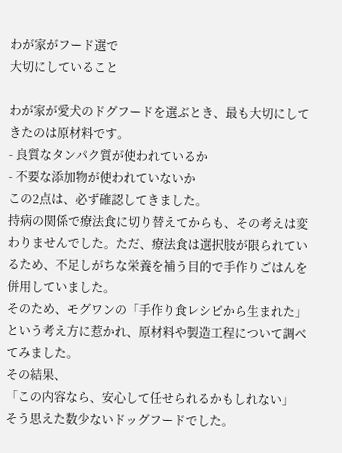わが家がフード選で
大切にしていること

わが家が愛犬のドグフードを選ぶとき、最も大切にしてきたのは原材料です。
- 良質なタンパク質が使われているか
- 不要な添加物が使われていないか
この2点は、必ず確認してきました。
持病の関係で療法食に切り替えてからも、その考えは変わりませんでした。ただ、療法食は選択肢が限られているため、不足しがちな栄養を補う目的で手作りごはんを併用していました。
そのため、モグワンの「手作り食レシピから生まれた」という考え方に惹かれ、原材料や製造工程について調べてみました。
その結果、
「この内容なら、安心して任せられるかもしれない」
そう思えた数少ないドッグフードでした。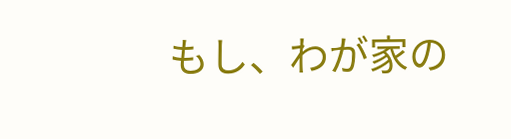もし、わが家の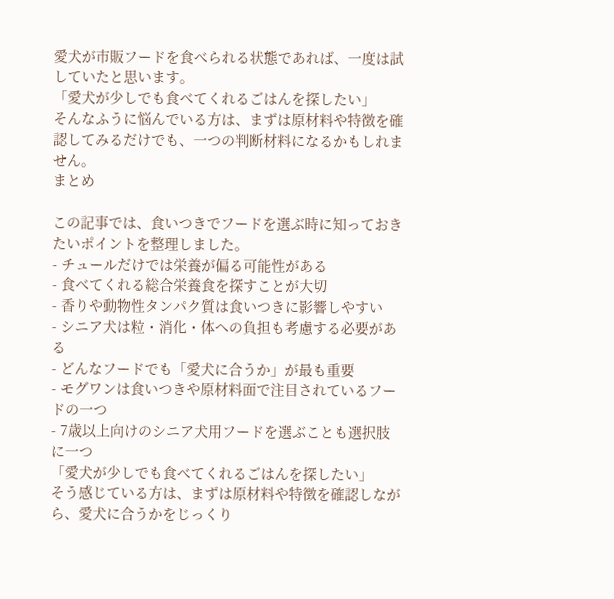愛犬が市販フードを食べられる状態であれば、一度は試していたと思います。
「愛犬が少しでも食べてくれるごはんを探したい」
そんなふうに悩んでいる方は、まずは原材料や特徴を確認してみるだけでも、一つの判断材料になるかもしれません。
まとめ

この記事では、食いつきでフードを選ぶ時に知っておきたいポイントを整理しました。
- チュールだけでは栄養が偏る可能性がある
- 食べてくれる総合栄養食を探すことが大切
- 香りや動物性タンパク質は食いつきに影響しやすい
- シニア犬は粒・消化・体への負担も考慮する必要がある
- どんなフードでも「愛犬に合うか」が最も重要
- モグワンは食いつきや原材料面で注目されているフードの一つ
- 7歳以上向けのシニア犬用フードを選ぶことも選択肢に一つ
「愛犬が少しでも食べてくれるごはんを探したい」
そう感じている方は、まずは原材料や特徴を確認しながら、愛犬に合うかをじっくり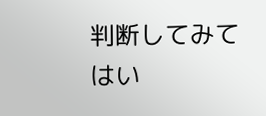判断してみてはい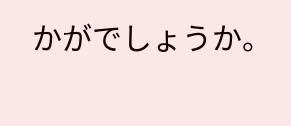かがでしょうか。